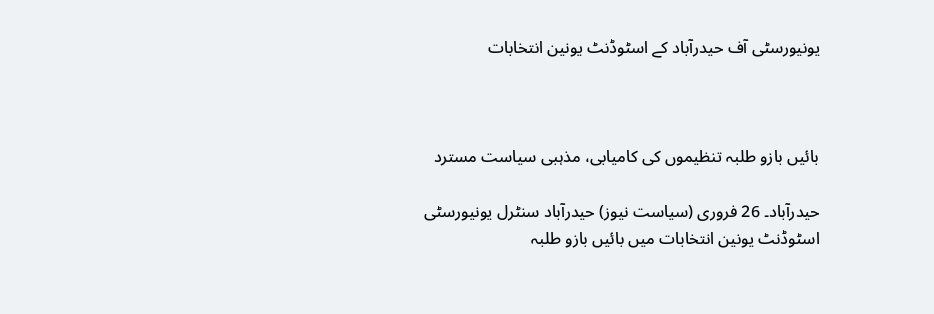یونیورسٹی آف حیدرآباد کے اسٹوڈنٹ یونین انتخابات



بائیں بازو طلبہ تنظیموں کی کامیابی، مذہبی سیاست مسترد

حیدرآباد۔ 26 فروری (سیاست نیوز) حیدرآباد سنٹرل یونیورسٹی
اسٹوڈنٹ یونین انتخابات میں بائیں بازو طلبہ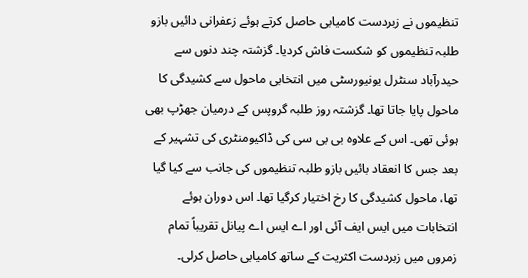تنظیموں نے زبردست کامیابی حاصل کرتے ہوئے زعفرانی دائیں بازو طلبہ تنظیموں کو شکست فاش کردیا۔ گزشتہ چند دنوں سے حیدرآباد سنٹرل یونیورسٹی میں انتخابی ماحول سے کشیدگی کا ماحول پایا جاتا تھا۔ گزشتہ روز طلبہ گروپس کے درمیان جھڑپ بھی ہوئی تھی۔ اس کے علاوہ بی بی سی کی ڈاکیومنٹری کی تشہیر کے بعد جس کا انعقاد بائیں بازو طلبہ تنظیموں کی جانب سے کیا گیا تھا، ماحول کشیدگی کا رخ اختیار کرگیا تھا۔ اس دوران ہوئے انتخابات میں ایس ایف آئی اور اے ایس اے پیانل تقریباً تمام زمروں میں زبردست اکثریت کے ساتھ کامیابی حاصل کرلی۔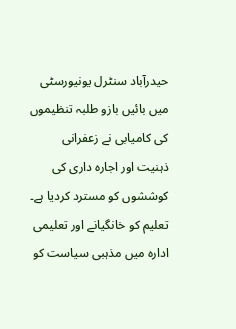حیدرآباد سنٹرل یونیورسٹی میں بائیں بازو طلبہ تنظیموں کی کامیابی نے زعفرانی ذہنیت اور اجارہ داری کی کوششوں کو مسترد کردیا ہے۔ تعلیم کو خانگیانے اور تعلیمی ادارہ میں مذہبی سیاست کو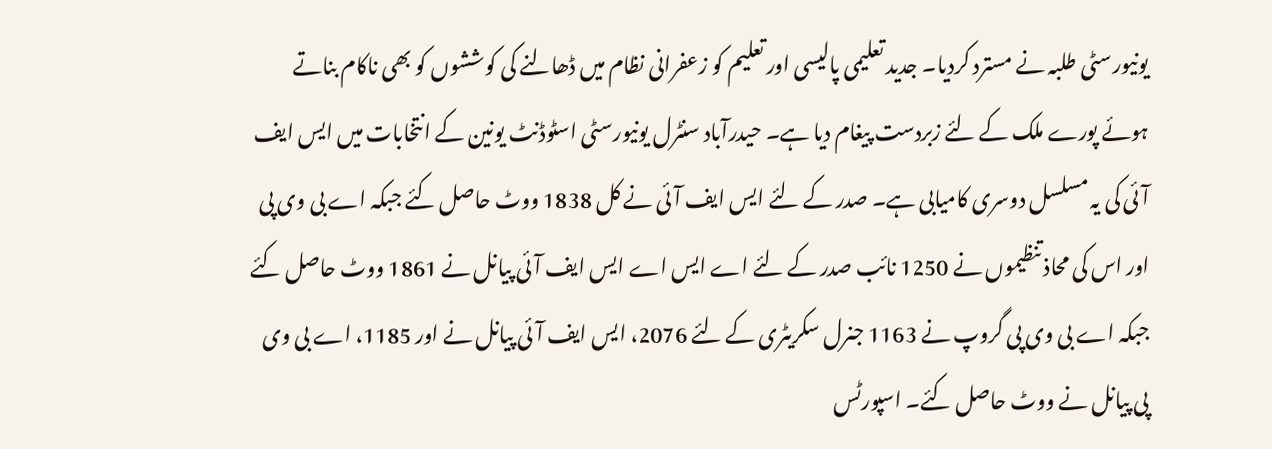یونیورسٹی طلبہ نے مسترد کردیا۔ جدید تعلیمی پالیسی اور تعلیم کو زعفرانی نظام میں ڈھالنے کی کوششوں کو بھی ناکام بناتے ہوئے پورے ملک کے لئے زبردست پیغام دیا ہے۔ حیدرآباد سنٹرل یونیورسٹی اسٹوڈنٹ یونین کے انتخابات میں ایس ایف آئی کی یہ مسلسل دوسری کامیابی ہے۔ صدر کے لئے ایس ایف آئی نے کل 1838 ووٹ حاصل کئے جبکہ اے بی وی پی اور اس کی محاذ تنظیموں نے 1250 نائب صدر کے لئے اے ایس اے ایس ایف آئی پیانل نے 1861 ووٹ حاصل کئے جبکہ اے بی وی پی گروپ نے 1163 جنرل سکریٹری کے لئے 2076، ایس ایف آئی پیانل نے اور 1185، اے بی وی پی پیانل نے ووٹ حاصل کئے۔ اسپورٹس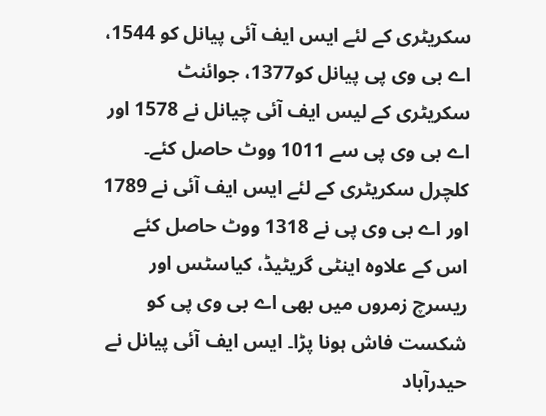سکریٹری کے لئے ایس ایف آئی پیانل کو 1544، اے بی وی پی پیانل کو1377، جوائنٹ سکریٹری کے لیس ایف آئی چیانل نے 1578 اور اے بی وی پی سے 1011 ووٹ حاصل کئے۔ کلچرل سکریٹری کے لئے ایس ایف آئی نے 1789 اور اے بی وی پی نے 1318 ووٹ حاصل کئے اس کے علاوہ اینٹی گریٹیڈ، کیاسٹس اور ریسرچ زمروں میں بھی اے بی وی پی کو شکست فاش ہونا پڑا۔ ایس ایف آئی پیانل نے حیدرآباد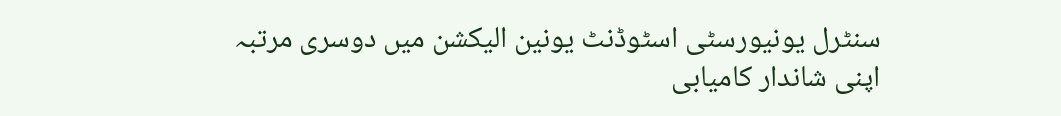سنٹرل یونیورسٹی اسٹوڈنٹ یونین الیکشن میں دوسری مرتبہ اپنی شاندار کامیابی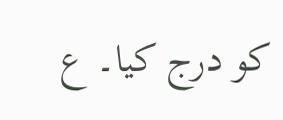کو درج کیا۔ ع